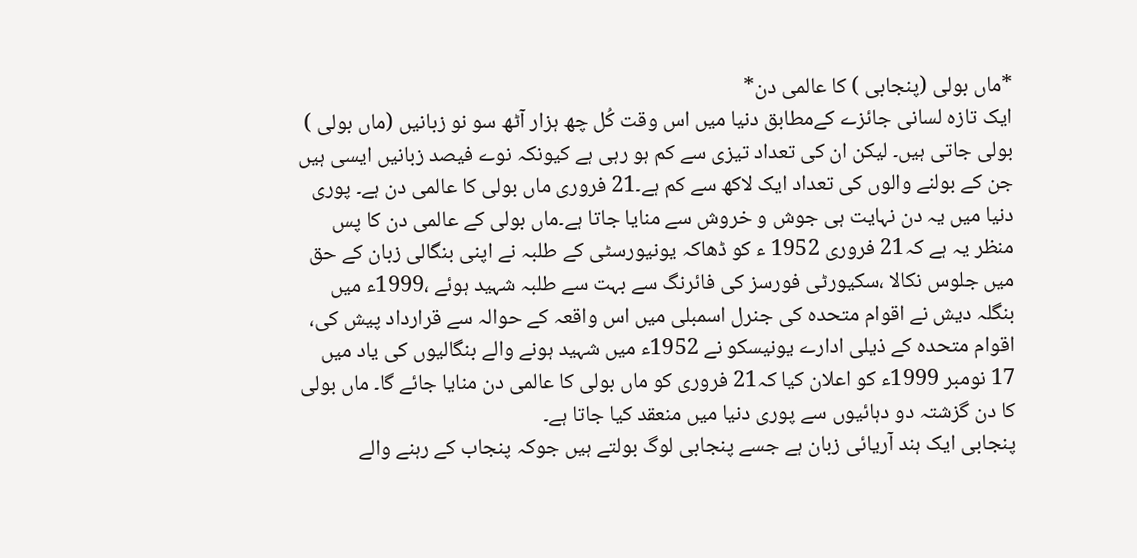*ماں بولی (پنجابی ) کا عالمی دن*
ایک تازہ لسانی جائزے کےمطابق دنیا میں اس وقت کُل چھ ہزار آٹھ سو نو زبانیں (ماں بولی ) بولی جاتی ہیں۔ لیکن ان کی تعداد تیزی سے کم ہو رہی ہے کیونکہ نوے فیصد زبانیں ایسی ہیں جن کے بولنے والوں کی تعداد ایک لاکھ سے کم ہے۔21 فروری ماں بولی کا عالمی دن ہے۔ پوری دنیا میں یہ دن نہایت ہی جوش و خروش سے منایا جاتا ہے۔ماں بولی کے عالمی دن کا پس منظر یہ ہے کہ21 فروری 1952 ء کو ڈھاکہ یونیورسٹی کے طلبہ نے اپنی بنگالی زبان کے حق میں جلوس نکالا ،سکیورٹی فورسز کی فائرنگ سے بہت سے طلبہ شہید ہوئے ،1999ء میں بنگلہ دیش نے اقوام متحده کی جنرل اسمبلی میں اس واقعہ کے حوالہ سے قرارداد پیش کی، اقوام متحدہ کے ذیلی ادارے یونیسکو نے 1952ء میں شہید ہونے والے بنگالیوں کی یاد میں 17 نومبر 1999ء کو اعلان کیا کہ21 فروری کو ماں بولی کا عالمی دن منایا جائے گا۔ ماں بولی کا دن گزشتہ دو دہائیوں سے پوری دنیا میں منعقد کیا جاتا ہے۔
پنجابی ایک ہند آریائی زبان ہے جسے پنجابی لوگ بولتے ہیں جوکہ پنجاب کے رہنے والے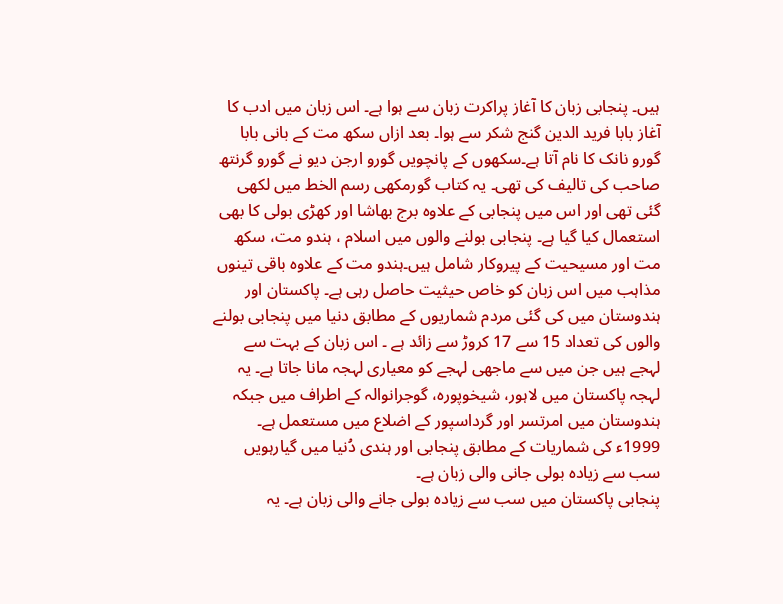ہیں۔ پنجابی زبان کا آغاز پراکرت زبان سے ہوا ہے۔ اس زبان میں ادب کا آغاز بابا فرید الدین گنج شکر سے ہوا۔ بعد ازاں سکھ مت کے بانی بابا گورو نانک کا نام آتا ہے۔سکھوں کے پانچویں گورو ارجن دیو نے گورو گرنتھ صاحب کی تالیف کی تھی۔ یہ کتاب گورمکھی رسم الخط میں لکھی گئی تھی اور اس میں پنجابی کے علاوہ برج بھاشا اور کھڑی بولی کا بھی استعمال کیا گیا ہے۔ پنجابی بولنے والوں میں اسلام ، ہندو مت، سکھ مت اور مسیحیت کے پیروکار شامل ہیں۔ہندو مت کے علاوہ باقی تینوں مذاہب میں اس زبان کو خاص حیثیت حاصل رہی ہے۔ پاکستان اور ہندوستان میں کی گئی مردم شماریوں کے مطابق دنیا میں پنجابی بولنے والوں کی تعداد 15 سے 17 کروڑ سے زائد ہے ۔ اس زبان کے بہت سے لہجے ہیں جن میں سے ماجھی لہجے کو معیاری لہجہ مانا جاتا ہے۔ یہ لہجہ پاکستان میں لاہور، شیخوپورہ، گوجرانوالہ کے اطراف میں جبکہ ہندوستان میں امرتسر اور گرداسپور کے اضلاع میں مستعمل ہے۔ 1999ء کی شماریات کے مطابق پنجابی اور ہندی دُنیا میں گیارہویں سب سے زیادہ بولی جانی والی زبان ہے۔
پنجابی پاکستان میں سب سے زیادہ بولی جانے والی زبان ہے۔ یہ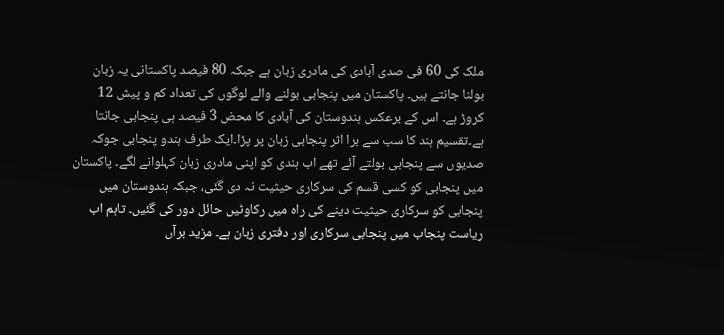ملک کی 60 فی صدی آبادی کی مادری زبان ہے جبکہ 80 فیصد پاکستانی یہ زبان بولنا جانتے ہیں۔ پاکستان میں پنجابی بولنے والے لوگوں کی تعداد کم و پیش 12 کروڑ ہے۔ اس کے برعکس ہندوستان کی آبادی کا محض 3 فیصد ہی پنجابی جانتا ہے۔تقسیم ہند کا سب سے برا اثر پنجابی زبان پر پڑا۔ایک طرف ہندو پنجابی جوکہ صدیوں سے پنجابی بولتے آئے تھے اب ہندی کو اپنی مادری زبان کہلوانے لگے۔ پاکستان میں پنجابی کو کسی قسم کی سرکاری حیثیت نہ دی گئی، جبکہ ہندوستان میں پنجابی کو سرکاری حیثیت دینے کی راہ میں رکاوٹیں حائل دور کی گئیں۔ تاہم اب ریاست پنجاب میں پنجابی سرکاری اور دفتری زبان ہے۔ مزید برآں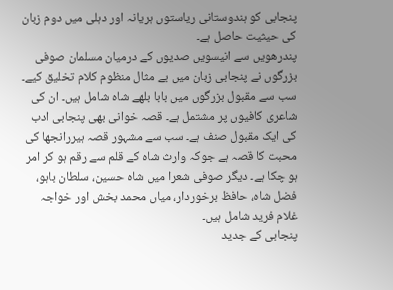پنجابی کو ہندوستانی ریاستوں ہریانہ اور دہلی میں دوم زبان کی حیثیت حاصل ہے۔
پندرھویں سے انیسویں صدیوں کے درمیان مسلمان صوفی بزرگوں نے پنجابی زبان میں بے مثال منظوم کلام تخلیق کیے۔ سب سے مقبول بزرگوں میں بابا بلھے شاہ شامل ہیں۔ ان کی شاعری کافیوں پر مشتمل ہے۔ قصہ خوانی بھی پنجابی ادب کی ایک مقبول صنف ہے۔ سب سے مشہور قصہ ہیررانجھا کی محبت کا قصہ ہے جوکہ وارث شاہ کے قلم سے رقم ہو کر امر ہو چکا ہے۔ دیگر صوفی شعرا میں شاہ حسین، سلطان باہو، فضل شاہ، حافظ برخوردار، میاں محمد بخش اور خواجہ غلام فرید شامل ہیں۔
پنجابی کے جدید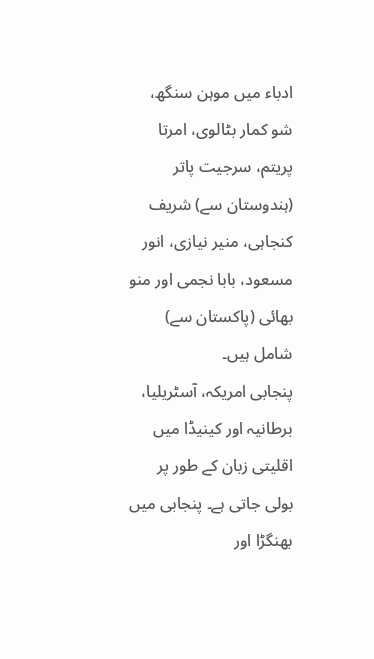ادباء میں موہن سنگھ، شو کمار بٹالوی، امرتا پریتم، سرجیت پاتر (ہندوستان سے) شریف کنجاہی، منیر نیازی، انور مسعود، بابا نجمی اور منو بھائی (پاکستان سے) شامل ہیں۔
پنجابی امریکہ، آسٹریلیا، برطانیہ اور کینیڈا میں اقلیتی زبان کے طور پر بولی جاتی ہے۔ پنجابی میں بھنگڑا اور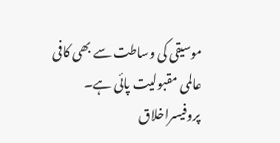موسیقی کی وساطت سے بھی کافی عالمی مقبولیت پائی ہے۔
پروفیسراخلاق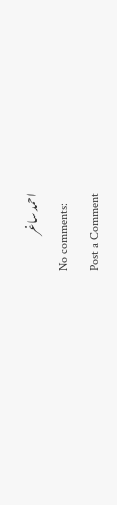احمد ساغر
No comments:
Post a Comment